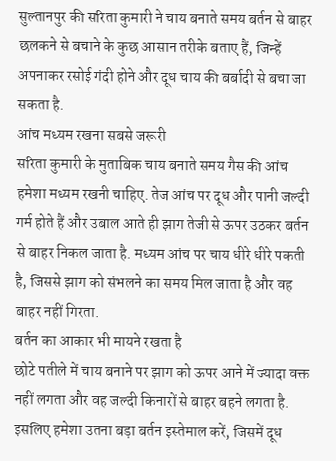सुल्तानपुर की सरिता कुमारी ने चाय बनाते समय बर्तन से बाहर छलकने से बचाने के कुछ आसान तरीके बताए हैं, जिन्हें अपनाकर रसोई गंदी होने और दूध चाय की बर्बादी से बचा जा सकता है.
आंच मध्यम रखना सबसे जरूरी
सरिता कुमारी के मुताबिक चाय बनाते समय गैस की आंच हमेशा मध्यम रखनी चाहिए. तेज आंच पर दूध और पानी जल्दी गर्म होते हैं और उबाल आते ही झाग तेजी से ऊपर उठकर बर्तन से बाहर निकल जाता है. मध्यम आंच पर चाय धीरे धीरे पकती है, जिससे झाग को संभलने का समय मिल जाता है और वह बाहर नहीं गिरता.
बर्तन का आकार भी मायने रखता है
छोटे पतीले में चाय बनाने पर झाग को ऊपर आने में ज्यादा वक्त नहीं लगता और वह जल्दी किनारों से बाहर बहने लगता है. इसलिए हमेशा उतना बड़ा बर्तन इस्तेमाल करें, जिसमें दूध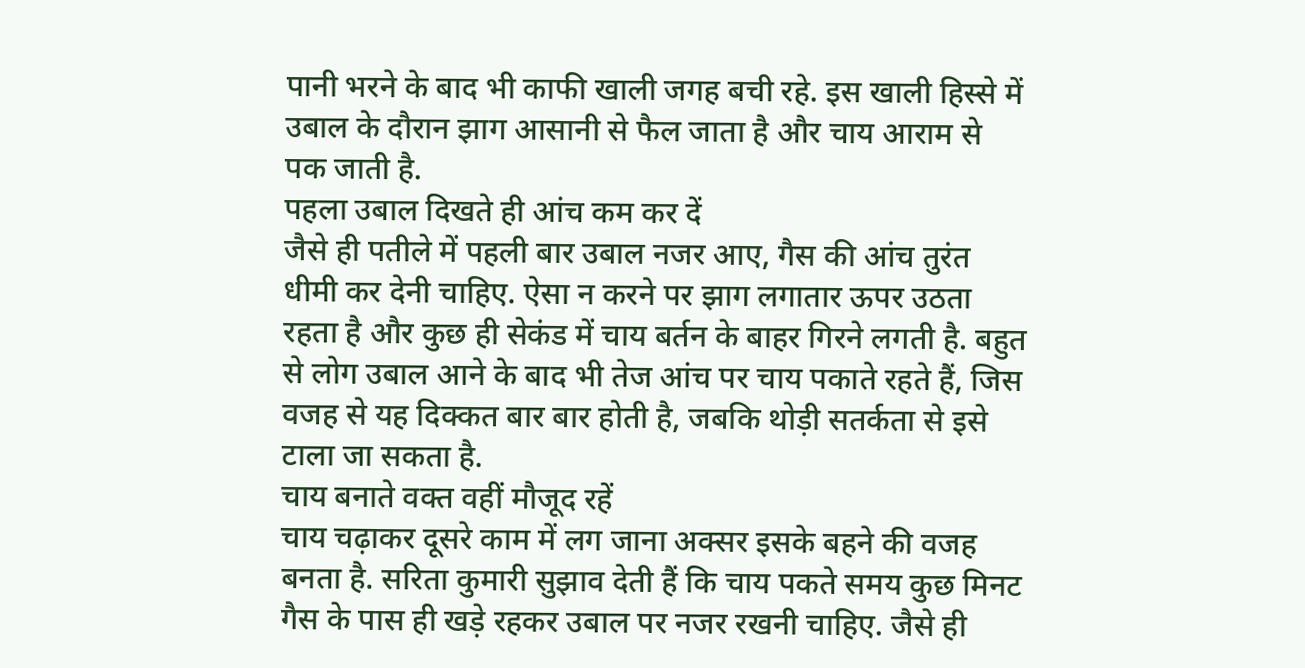पानी भरने के बाद भी काफी खाली जगह बची रहे. इस खाली हिस्से में उबाल के दौरान झाग आसानी से फैल जाता है और चाय आराम से पक जाती है.
पहला उबाल दिखते ही आंच कम कर दें
जैसे ही पतीले में पहली बार उबाल नजर आए, गैस की आंच तुरंत धीमी कर देनी चाहिए. ऐसा न करने पर झाग लगातार ऊपर उठता रहता है और कुछ ही सेकंड में चाय बर्तन के बाहर गिरने लगती है. बहुत से लोग उबाल आने के बाद भी तेज आंच पर चाय पकाते रहते हैं, जिस वजह से यह दिक्कत बार बार होती है, जबकि थोड़ी सतर्कता से इसे टाला जा सकता है.
चाय बनाते वक्त वहीं मौजूद रहें
चाय चढ़ाकर दूसरे काम में लग जाना अक्सर इसके बहने की वजह बनता है. सरिता कुमारी सुझाव देती हैं कि चाय पकते समय कुछ मिनट गैस के पास ही खड़े रहकर उबाल पर नजर रखनी चाहिए. जैसे ही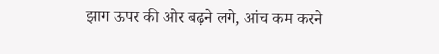झाग ऊपर की ओर बढ़ने लगे, आंच कम करने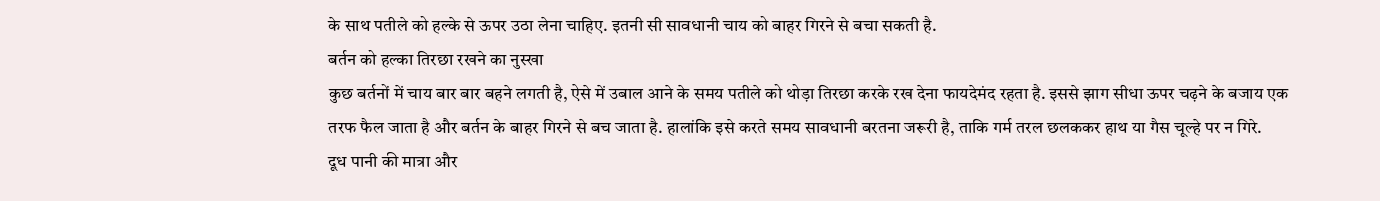के साथ पतीले को हल्के से ऊपर उठा लेना चाहिए. इतनी सी सावधानी चाय को बाहर गिरने से बचा सकती है.
बर्तन को हल्का तिरछा रखने का नुस्खा
कुछ बर्तनों में चाय बार बार बहने लगती है, ऐसे में उबाल आने के समय पतीले को थोड़ा तिरछा करके रख देना फायदेमंद रहता है. इससे झाग सीधा ऊपर चढ़ने के बजाय एक तरफ फैल जाता है और बर्तन के बाहर गिरने से बच जाता है. हालांकि इसे करते समय सावधानी बरतना जरूरी है, ताकि गर्म तरल छलककर हाथ या गैस चूल्हे पर न गिरे.
दूध पानी की मात्रा और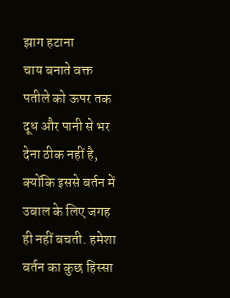झाग हटाना
चाय बनाते वक्त पतीले को ऊपर तक दूध और पानी से भर देना ठीक नहीं है, क्योंकि इससे बर्तन में उबाल के लिए जगह ही नहीं बचती. हमेशा बर्तन का कुछ हिस्सा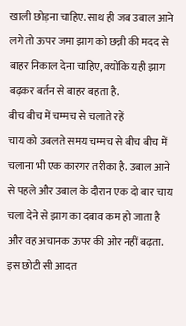खाली छोड़ना चाहिए. साथ ही जब उबाल आने लगे तो ऊपर जमा झाग को छन्नी की मदद से बाहर निकाल देना चाहिए, क्योंकि यही झाग बढ़कर बर्तन से बाहर बहता है.
बीच बीच में चम्मच से चलाते रहें
चाय को उबलते समय चम्मच से बीच बीच में चलाना भी एक कारगर तरीका है. उबाल आने से पहले और उबाल के दौरान एक दो बार चाय चला देने से झाग का दबाव कम हो जाता है और वह अचानक ऊपर की ओर नहीं बढ़ता. इस छोटी सी आदत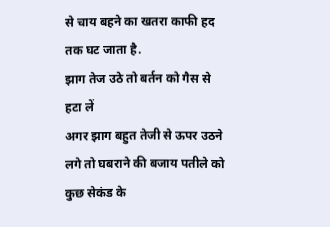से चाय बहने का खतरा काफी हद तक घट जाता है.
झाग तेज उठे तो बर्तन को गैस से हटा लें
अगर झाग बहुत तेजी से ऊपर उठने लगे तो घबराने की बजाय पतीले को कुछ सेकंड के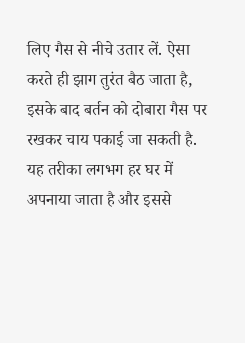लिए गैस से नीचे उतार लें. ऐसा करते ही झाग तुरंत बैठ जाता है, इसके बाद बर्तन को दोबारा गैस पर रखकर चाय पकाई जा सकती है. यह तरीका लगभग हर घर में अपनाया जाता है और इससे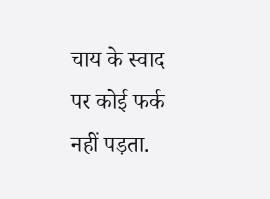चाय के स्वाद पर कोई फर्क नहीं पड़ता.